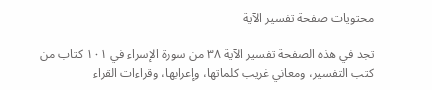محتويات صفحة تفسير الآية

تجد في هذه الصفحة تفسير الآية ٣٨ من سورة الإسراء في ١٠١ كتاب من كتب التفسير، ومعاني غريب كلماتها، وإعرابها، وقراءات القراء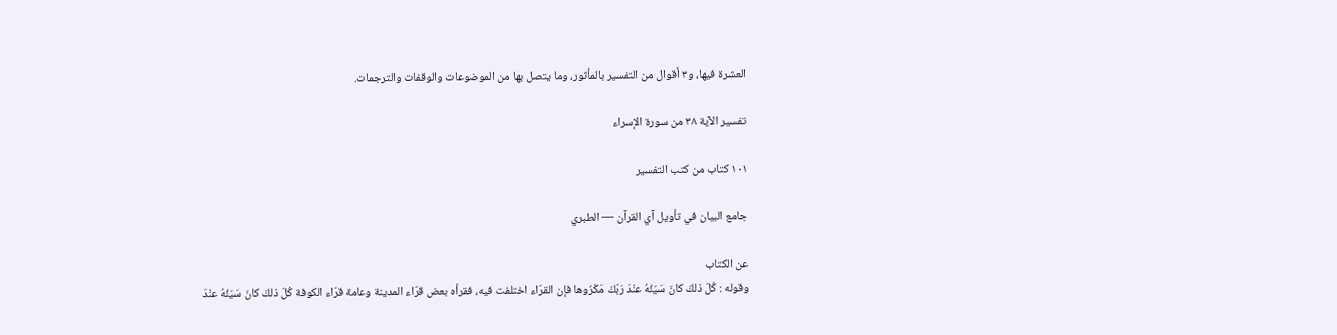العشرة فيها، و٣ أقوال من التفسير بالمأثور، وما يتصل بها من الموضوعات والوقفات والترجمات.

تفسير الآية ٣٨ من سورة الإسراء

١٠١ كتاب من كتب التفسير

جامع البيان في تأويل آي القرآن — الطبري

عن الكتاب
وقوله : كُلّ ذلكَ كانَ سَيّئُهُ عنْدَ رَبّكَ مَكْرُوها فإن القرّاء اختلفت فيه، فقرأه بعض قرّاء المدينة وعامة قرّاء الكوفة كُلّ ذلكَ كانَ سَيّئُهُ عنْدَ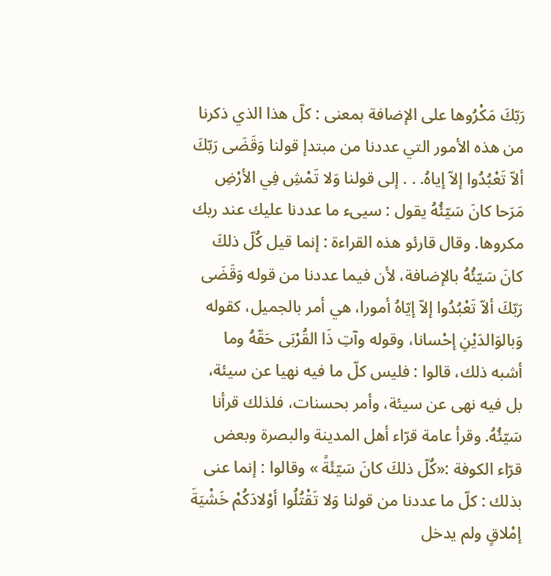رَبّكَ مَكْرُوها على الإضافة بمعنى : كلّ هذا الذي ذكرنا من هذه الأمور التي عددنا من مبتدإ قولنا وَقَضَى رَبّكَ ألاّ تَعْبُدُوا إلاّ إياهُ. . . إلى قولنا وَلا تَمْشِ فِي الأرْضِ مَرَحا كانَ سَيّئُهُ يقول : سيىء ما عددنا عليك عند ربك مكروها. وقال قارئو هذه القراءة : إنما قيل كُلّ ذلكَ كانَ سَيّئُهُ بالإضافة، لأن فيما عددنا من قوله وَقَضَى رَبّكَ ألاّ تَعْبُدُوا إلاّ إيّاهُ أمورا، هي أمر بالجميل، كقوله وَبالوَالدَيْنِ إحْسانا، وقوله وآتِ ذَا القُرْبَى حَقّهُ وما أشبه ذلك، قالوا : فليس كلّ ما فيه نهيا عن سيئة، بل فيه نهى عن سيئة، وأمر بحسنات، فلذلك قرأنا سَيّئُهُ. وقرأ عامة قرّاء أهل المدينة والبصرة وبعض قرّاء الكوفة :«كُلّ ذلكَ كانَ سَيّئَةً » وقالوا : إنما عنى بذلك : كلّ ما عددنا من قولنا وَلا تَقْتُلُوا أوْلادَكُمْ خَشْيَةَ إمْلاقٍ ولم يدخل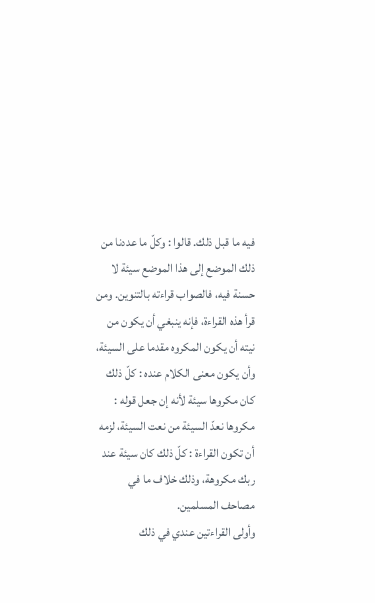فيه ما قبل ذلك. قالوا : وكلّ ما عددنا من ذلك الموضع إلى هذا الموضع سيئة لا حسنة فيه، فالصواب قراءته بالتنوين. ومن قرأ هذه القراءة، فإنه ينبغي أن يكون من نيته أن يكون المكروه مقدما على السيئة، وأن يكون معنى الكلام عنده : كلّ ذلك كان مكروها سيئة لأنه إن جعل قوله : مكروها نعدّ السيئة من نعت السيئة، لزمه أن تكون القراءة : كلّ ذلك كان سيئة عند ربك مكروهة، وذلك خلاف ما في مصاحف المسلمين.
وأولى القراءتين عندي في ذلك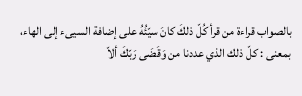بالصواب قراءة من قرأ كُلّ ذلكَ كانَ سيّئُهُ على إضافة السيىء إلى الهاء، بمعنى : كلّ ذلك الذي عددنا من وَقَضَى رَبّكَ ألاّ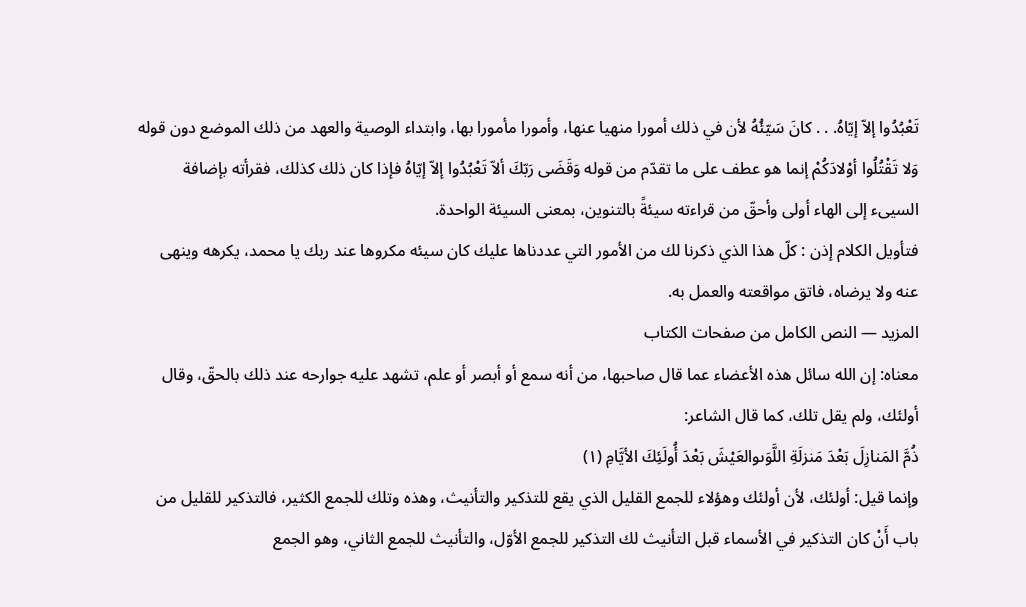تَعْبُدُوا إلاّ إيّاهُ. . . كانَ سَيّئُهُ لأن في ذلك أمورا منهيا عنها، وأمورا مأمورا بها، وابتداء الوصية والعهد من ذلك الموضع دون قوله وَلا تَقْتُلُوا أوْلادَكُمْ إنما هو عطف على ما تقدّم من قوله وَقَضَى رَبّكَ ألاّ تَعْبُدُوا إلاّ إيّاهُ فإذا كان ذلك كذلك، فقرأته بإضافة السيىء إلى الهاء أولى وأحقّ من قراءته سيئةً بالتنوين، بمعنى السيئة الواحدة.
فتأويل الكلام إذن : كلّ هذا الذي ذكرنا لك من الأمور التي عددناها عليك كان سيئه مكروها عند ربك يا محمد، يكرهه وينهى عنه ولا يرضاه، فاتق مواقعته والعمل به.
المزيد — النص الكامل من صفحات الكتاب
معناه: إن الله سائل هذه الأعضاء عما قال صاحبها، من أنه سمع أو أبصر أو علم، تشهد عليه جوارحه عند ذلك بالحقّ، وقال أولئك، ولم يقل تلك، كما قال الشاعر:
ذُمَّ المَنازِلَ بَعْدَ مَنزلَةِ اللَّوَىوالعَيْشَ بَعْدَ أُولَئِكَ الأيَّامِ (١)
وإنما قيل: أولئك، لأن أولئك وهؤلاء للجمع القليل الذي يقع للتذكير والتأنيث، وهذه وتلك للجمع الكثير، فالتذكير للقليل من باب أَنْ كان التذكير في الأسماء قبل التأنيث لك التذكير للجمع الأوّل، والتأنيث للجمع الثاني، وهو الجمع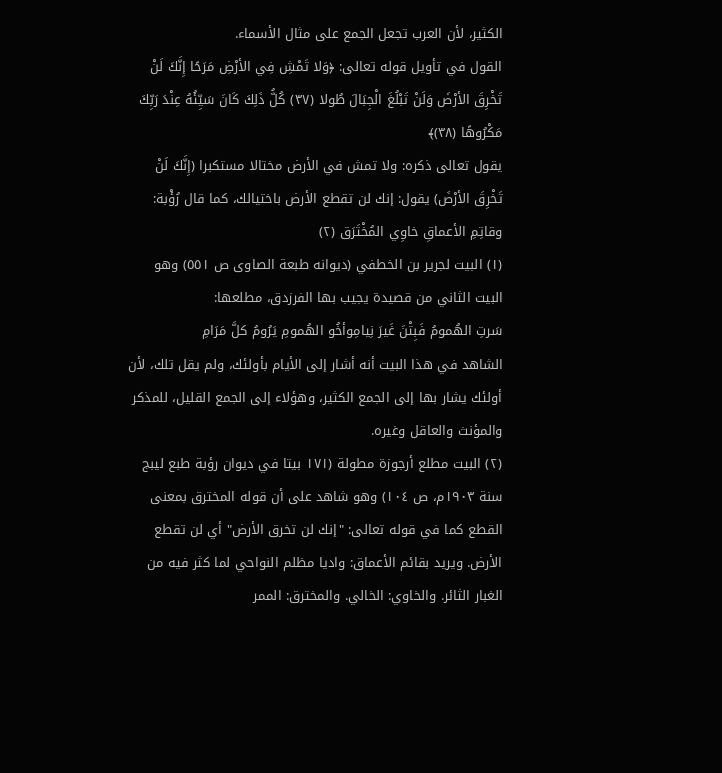الكثير، لأن العرب تجعل الجمع على مثال الأسماء.
القول في تأويل قوله تعالى: ﴿وَلا تَمْشِ فِي الأرْضِ مَرَحًا إِنَّكَ لَنْ تَخْرِقَ الأرْضَ وَلَنْ تَبْلُغَ الْجِبَالَ طُولا (٣٧) كُلُّ ذَلِكَ كَانَ سَيِّئُهُ عِنْدَ رَبِّكَ مَكْرُوهًا (٣٨)﴾
يقول تعالى ذكره: ولا تمش في الأرض مختالا مستكبرا (إِنَّكَ لَنْ تَخْرِقَ الأرْضَ) يقول: إنك لن تقطع الأرض باختيالك، كما قال رُؤْبة:
وقاتِمِ الأعماقِ خاوِي المُخْتَرَق (٢)
(١) البيت لجرير بن الخطفي (ديوانه طبعة الصاوى ص ٥٥١) وهو البيت الثاني من قصيدة يجيب بها الفرزدق، مطلعها:
سَرتِ الهُمومُ فَبِتْنَ غَيرَ نِيامِوأخُو الهُمومِ يَرُومُ كلَّ مَرَامِ
الشاهد في هذا البيت أنه أشار إلى الأيام بأولئك، ولم يقل تلك، لأن أولئك يشار بها إلى الجمع الكثير، وهؤلاء إلى الجمع القليل، للمذكر والمؤنث والعاقل وغيره.
(٢) البيت مطلع أرجوزة مطولة (١٧١ بيتا في ديوان رؤبة طبع ليبج سنة ١٩٠٣م، ص ١٠٤) وهو شاهد على أن قوله المخترق بمعنى القطع كما في قوله تعالى: "إنك لن تخرق الأرض" أي لن تقطع الأرض. ويريد بقائم الأعماق: واديا مظلم النواحي لما كثر فيه من الغبار الثائر. والخاوي: الخالي. والمخترق: الممر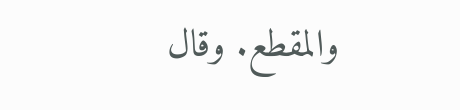والمقطع. وقال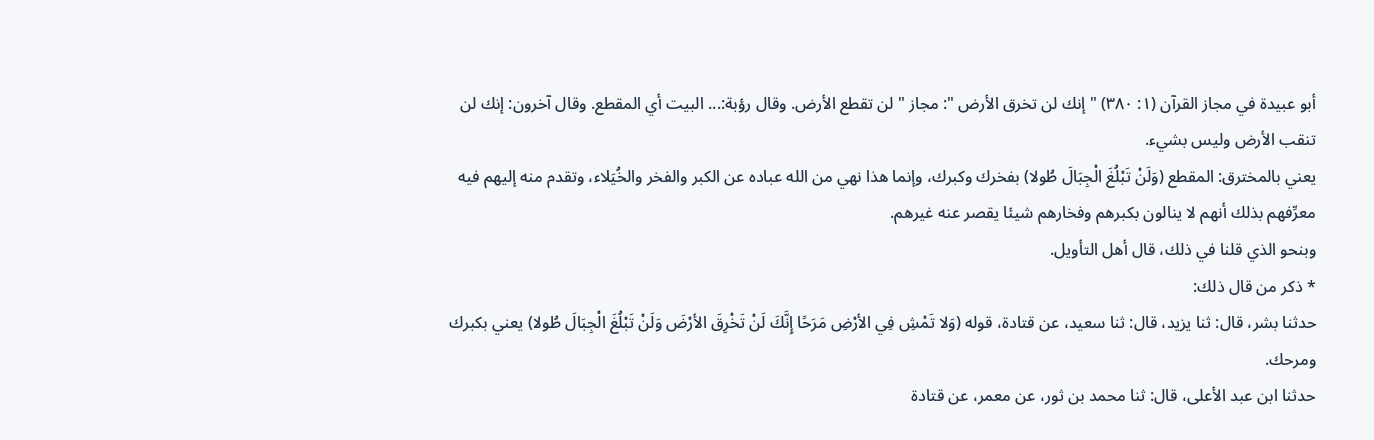أبو عبيدة في مجاز القرآن (١: ٣٨٠) " إنك لن تخرق الأرض ": مجاز " لن تقطع الأرض. وقال رؤبة:... البيت أي المقطع. وقال آخرون: إنك لن تنقب الأرض وليس بشيء.
يعني بالمخترق: المقطع (وَلَنْ تَبْلُغَ الْجِبَالَ طُولا) بفخرك وكبرك، وإنما هذا نهي من الله عباده عن الكبر والفخر والخُيَلاء، وتقدم منه إليهم فيه معرِّفهم بذلك أنهم لا ينالون بكبرهم وفخارهم شيئا يقصر عنه غيرهم.
وبنحو الذي قلنا في ذلك، قال أهل التأويل.
* ذكر من قال ذلك:
حدثنا بشر، قال: ثنا يزيد، قال: ثنا سعيد، عن قتادة، قوله (وَلا تَمْشِ فِي الأرْضِ مَرَحًا إِنَّكَ لَنْ تَخْرِقَ الأرْضَ وَلَنْ تَبْلُغَ الْجِبَالَ طُولا) يعني بكبرك ومرحك.
حدثنا ابن عبد الأعلى، قال: ثنا محمد بن ثور، عن معمر، عن قتادة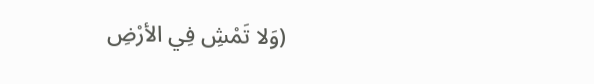(وَلا تَمْشِ فِي الأرْضِ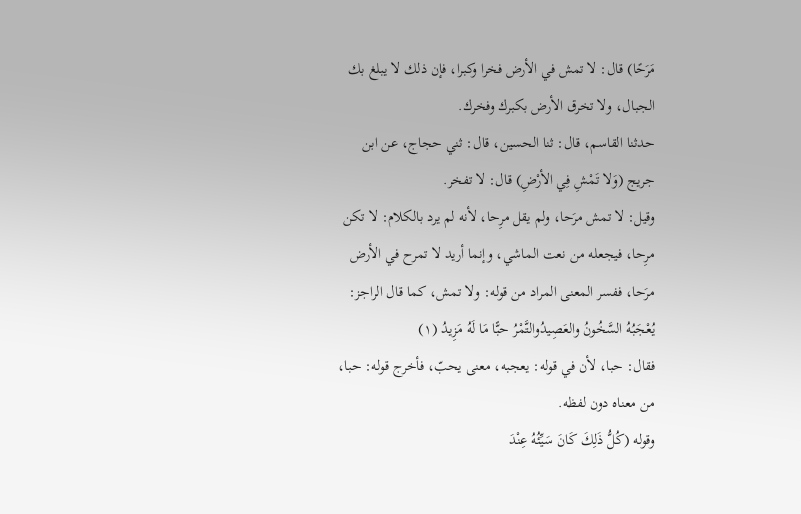مَرَحًا) قال: لا تمش في الأرض فخرا وكبرا، فإن ذلك لا يبلغ بك الجبال، ولا تخرق الأرض بكبرك وفخرك.
حدثنا القاسم، قال: ثنا الحسين، قال: ثني حجاج، عن ابن جريج (وَلا تَمْشِ فِي الأرْضِ) قال: لا تفخر.
وقيل: لا تمش مرَحا، ولم يقل مرِحا، لأنه لم يرد بالكلام: لا تكن مرِحا، فيجعله من نعت الماشي، وإنما أريد لا تمرح في الأرض مرَحا، ففسر المعنى المراد من قوله: ولا تمش، كما قال الراجز:
يُعْجَبُهُ السَّخُونُ والعَصِيدُوالتَّمْرُ حبًّا مَا لَهُ مَزِيدُ (١)
فقال: حبا، لأن في قوله: يعجبه، معنى يحبّ، فأخرج قوله: حبا، من معناه دون لفظه.
وقوله (كُلُّ ذَلِكَ كَانَ سَيِّئُهُ عِنْدَ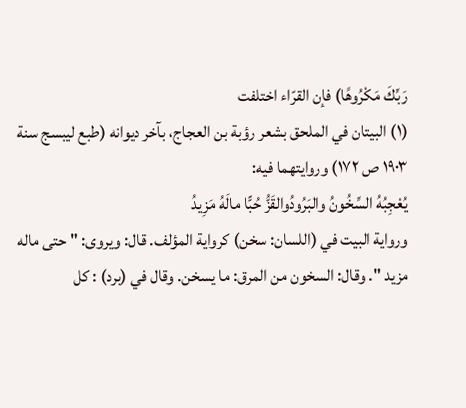رَبِّكَ مَكْرُوهًا) فإن القرّاء اختلفت
(١) البيتان في الملحق بشعر رؤبة بن العجاج، بآخر ديوانه (طبع ليبسج سنة ١٩٠٣ ص ١٧٢) وروايتهما فيه:
يُعْجِبُهُ السِّخُونُ والبَرُودُوالقَزُّ حُبًّا مالَهُ مَزِيدُ
ورواية البيت في (اللسان: سخن) كرواية المؤلف. قال: ويروى: " حتى ماله مزيد ". وقال: السخون من المرق: ما يسخن. وقال في (برد) : كل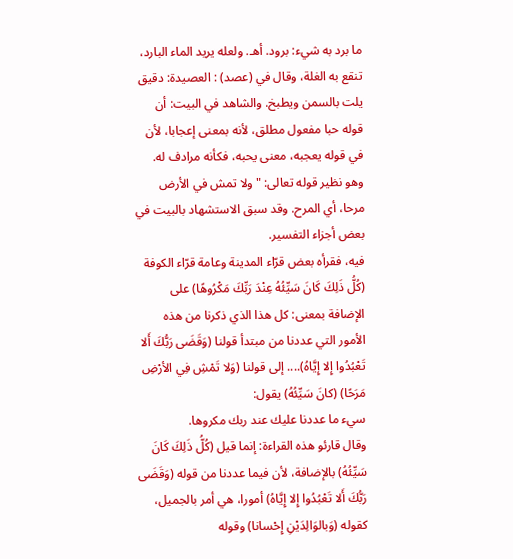ما برد به شيء: برود. أهـ. ولعله يريد الماء البارد، تنقع به الغلة، وقال في (عصد) : العصيدة: دقيق يلت بالسمن ويطبخ. والشاهد في البيت: أن قوله حبا مفعول مطلق، لأنه بمعنى إعجابا، لأن في قوله يعجبه، معنى يحبه، فكأنه مرادف له. وهو نظير قوله تعالى: "ولا تمش في الأرض مرحا، أي المرح. وقد سبق الاستشهاد بالبيت في بعض أجزاء التفسير.
فيه، فقرأه بعض قرّاء المدينة وعامة قرّاء الكوفة (كُلُّ ذَلِكَ كَانَ سَيِّئُهُ عِنْدَ رَبِّكَ مَكْرُوهًا) على الإضافة بمعنى: كل هذا الذي ذكرنا من هذه الأمور التي عددنا من مبتدأ قولنا (وَقَضَى رَبُّكَ أَلا تَعْبُدُوا إِلا إِيَّاهُ).... إلى قولنا (وَلا تَمْشِ فِي الأرْضِ مَرَحًا) (كانَ سَيِّئُهُ) يقول:
سيء ما عددنا عليك عند ربك مكروها.
وقال قارئو هذه القراءة: إنما قيل (كُلُّ ذَلِكَ كَانَ سَيِّئُهُ) بالإضافة، لأن فيما عددنا من قوله (وَقَضَى رَبُّكَ أَلا تَعْبُدُوا إِلا إِيَّاهُ) أمورا، هي أمر بالجميل، كقوله (وَبالوَالِدَيْنِ إِحْسانا) وقوله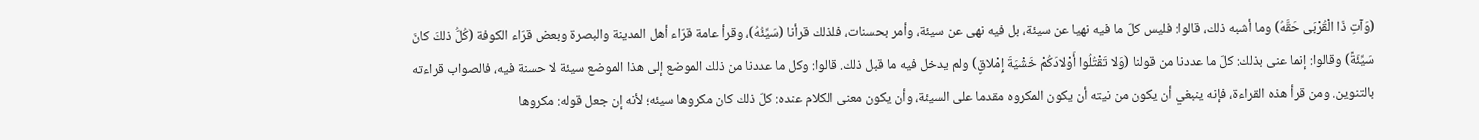(وَآتِ ذَا الْقُرْبَى حَقَّهُ) وما أشبه ذلك، قالوا: فليس كلّ ما فيه نهيا عن سيئة، بل فيه نهى عن سيئة، وأمر بحسنات، فلذلك قرأنا (سَيِّئُهُ)، وقرأ عامة قرّاء أهل المدينة والبصرة وبعض قرّاء الكوفة (كُلُّ ذلكَ كانَ سَيِّئَةً) وقالوا: إنما عنى بذلك: كلّ ما عددنا من قولنا (وَلا تَقْتُلُوا أَوْلادَكُمْ خَشْيَةَ إِمْلاقٍ) ولم يدخل فيه ما قبل ذلك. قالوا: وكل ما عددنا من ذلك الموضع إلى هذا الموضع سيئة لا حسنة فيه، فالصواب قراءته بالتنوين. ومن قرأ هذه القراءة، فإنه ينبغي أن يكون من نيته أن يكون المكروه مقدما على السيئة، وأن يكون معنى الكلام عنده: كلّ ذلك كان مكروها سيئه؛ لأنه إن جعل قوله: مكروها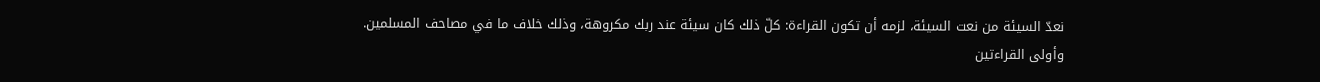نعدّ السيئة من نعت السيئة، لزمه أن تكون القراءة: كلّ ذلك كان سيئة عند ربك مكروهة، وذلك خلاف ما في مصاحف المسلمين.
وأولى القراءتين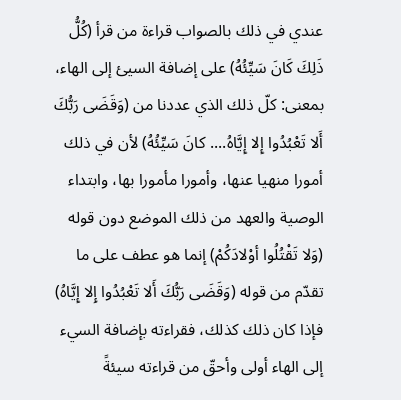عندي في ذلك بالصواب قراءة من قرأ (كُلُّ ذَلِكَ كَانَ سَيِّئُهُ) على إضافة السيئ إلى الهاء، بمعنى: كلّ ذلك الذي عددنا من (وَقَضَى رَبُّكَ أَلا تَعْبُدُوا إِلا إِيَّاهُ.... كانَ سَيِّئُهُ) لأن في ذلك أمورا منهيا عنها، وأمورا مأمورا بها، وابتداء الوصية والعهد من ذلك الموضع دون قوله (وَلا تَقْتُلُوا أوْلادَكُمْ) إنما هو عطف على ما تقدّم من قوله (وَقَضَى رَبُّكَ أَلا تَعْبُدُوا إِلا إِيَّاهُ) فإذا كان ذلك كذلك، فقراءته بإضافة السيء إلى الهاء أولى وأحقّ من قراءته سيئةً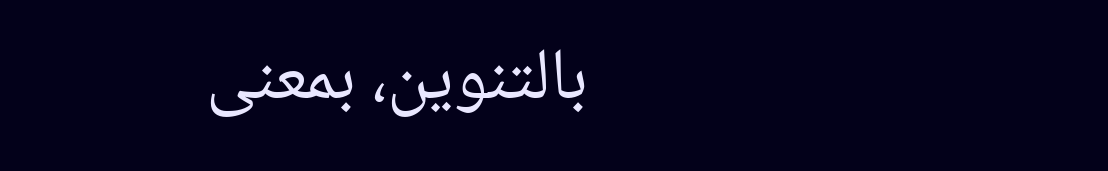بالتنوين، بمعنى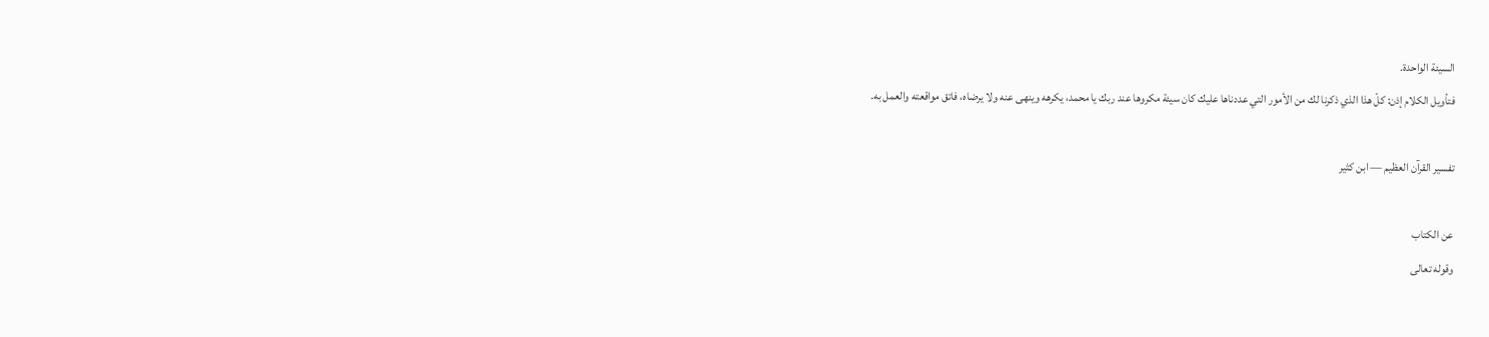السيئة الواحدة.
فتأويل الكلام إذن: كلّ هذا الذي ذكرنا لك من الأمور التي عددناها عليك كان سيئة مكروها عند ربك يا محمد، يكرهه وينهى عنه ولا يرضاه، فاتق مواقعته والعمل به.

تفسير القرآن العظيم — ابن كثير

عن الكتاب
وقوله تعالى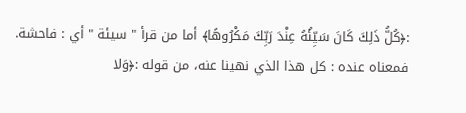:﴿كُلُّ ذَلِكَ كَانَ سَيِّئُهُ عِنْدَ رَبِّكَ مَكْرُوهًا﴾ أما من قرأ " سيئة " أي : فاحشة. فمعناه عنده : كل هذا الذي نهينا عنه، من قوله :﴿وَلا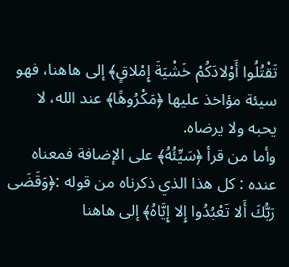تَقْتُلُوا أَوْلادَكُمْ خَشْيَةَ إِمْلاقٍ﴾ إلى هاهنا، فهو سيئة مؤاخذ عليها ﴿مَكْرُوهًا﴾ عند الله، لا يحبه ولا يرضاه.
وأما من قرأ ﴿سَيِّئُهُ﴾ على الإضافة فمعناه عنده : كل هذا الذي ذكرناه من قوله :﴿وَقَضَى رَبُّكَ أَلا تَعْبُدُوا إِلا إِيَّاهُ﴾ إلى هاهنا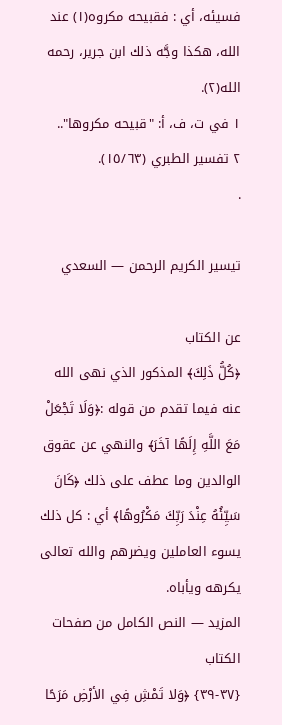فسيئه، أي : فقبيحه مكروه(١) عند الله، هكذا وجَّه ذلك ابن جرير، رحمه الله(٢).
١ في ت، ف، أ: "قبيحه مكروها"..
٢ تفسير الطبري (١٥/٦٣).
.

تيسير الكريم الرحمن — السعدي

عن الكتاب
﴿كُلُّ ذَلِكَ﴾ المذكور الذي نهى الله عنه فيما تقدم من قوله :﴿وَلَا تَجْعَلْ مَعَ اللَّهِ إِلَهًا آخَرَ﴾ والنهي عن عقوق الوالدين وما عطف على ذلك ﴿كَانَ سَيِّئُهُ عِنْدَ رَبِّكَ مَكْرُوهًا﴾ أي : كل ذلك يسوء العاملين ويضرهم والله تعالى يكرهه ويأباه.
المزيد — النص الكامل من صفحات الكتاب
{٣٧-٣٩} ﴿وَلا تَمْشِ فِي الأرْضِ مَرَحًا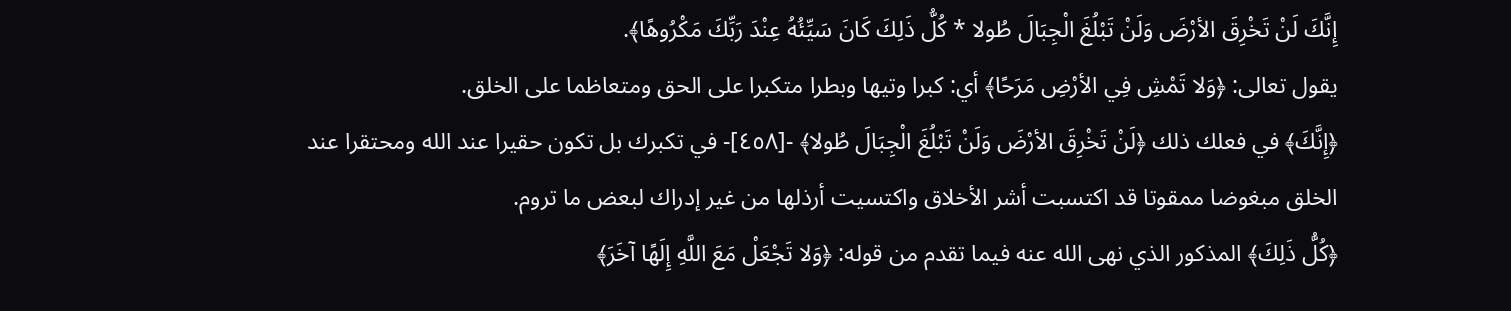إِنَّكَ لَنْ تَخْرِقَ الأرْضَ وَلَنْ تَبْلُغَ الْجِبَالَ طُولا * كُلُّ ذَلِكَ كَانَ سَيِّئُهُ عِنْدَ رَبِّكَ مَكْرُوهًا﴾.
يقول تعالى: ﴿وَلا تَمْشِ فِي الأرْضِ مَرَحًا﴾ أي: كبرا وتيها وبطرا متكبرا على الحق ومتعاظما على الخلق.
﴿إِنَّكَ﴾ في فعلك ذلك ﴿لَنْ تَخْرِقَ الأرْضَ وَلَنْ تَبْلُغَ الْجِبَالَ طُولا﴾ -[٤٥٨]- في تكبرك بل تكون حقيرا عند الله ومحتقرا عند الخلق مبغوضا ممقوتا قد اكتسبت أشر الأخلاق واكتسيت أرذلها من غير إدراك لبعض ما تروم.
﴿كُلُّ ذَلِكَ﴾ المذكور الذي نهى الله عنه فيما تقدم من قوله: ﴿وَلا تَجْعَلْ مَعَ اللَّهِ إِلَهًا آخَرَ﴾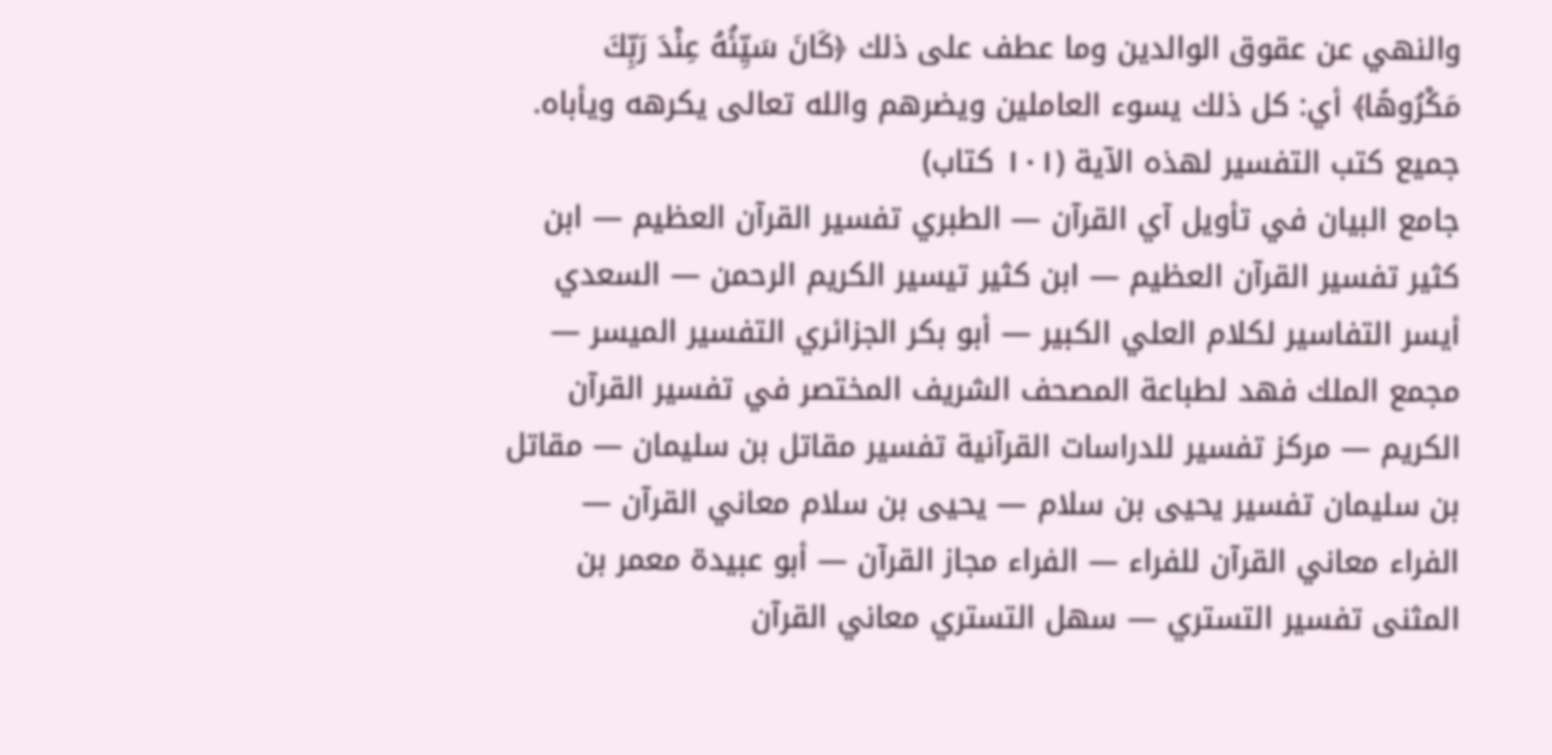والنهي عن عقوق الوالدين وما عطف على ذلك ﴿كَانَ سَيِّئُهُ عِنْدَ رَبِّكَ مَكْرُوهًا﴾ أي: كل ذلك يسوء العاملين ويضرهم والله تعالى يكرهه ويأباه.
جميع كتب التفسير لهذه الآية (١٠١ كتاب)
جامع البيان في تأويل آي القرآن — الطبري تفسير القرآن العظيم — ابن كثير تفسير القرآن العظيم — ابن كثير تيسير الكريم الرحمن — السعدي أيسر التفاسير لكلام العلي الكبير — أبو بكر الجزائري التفسير الميسر — مجمع الملك فهد لطباعة المصحف الشريف المختصر في تفسير القرآن الكريم — مركز تفسير للدراسات القرآنية تفسير مقاتل بن سليمان — مقاتل بن سليمان تفسير يحيى بن سلام — يحيى بن سلام معاني القرآن — الفراء معاني القرآن للفراء — الفراء مجاز القرآن — أبو عبيدة معمر بن المثنى تفسير التستري — سهل التستري معاني القرآن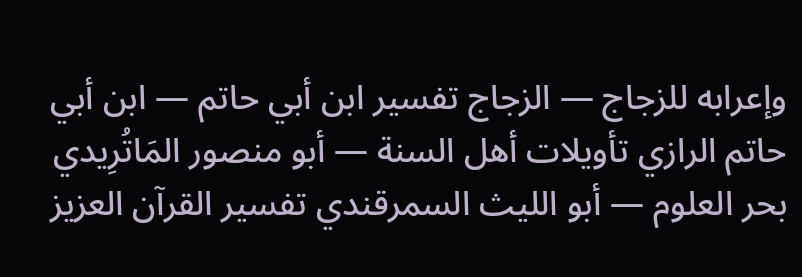وإعرابه للزجاج — الزجاج تفسير ابن أبي حاتم — ابن أبي حاتم الرازي تأويلات أهل السنة — أبو منصور المَاتُرِيدي بحر العلوم — أبو الليث السمرقندي تفسير القرآن العزيز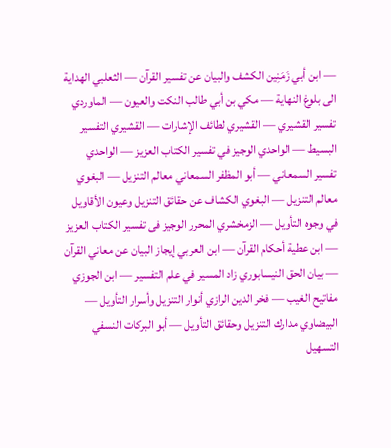— ابن أبي زَمَنِين الكشف والبيان عن تفسير القرآن — الثعلبي الهداية الى بلوغ النهاية — مكي بن أبي طالب النكت والعيون — الماوردي تفسير القشيري — القشيري لطائف الإشارات — القشيري التفسير البسيط — الواحدي الوجيز في تفسير الكتاب العزيز — الواحدي تفسير السمعاني — أبو المظفر السمعاني معالم التنزيل — البغوي معالم التنزيل — البغوي الكشاف عن حقائق التنزيل وعيون الأقاويل في وجوه التأويل — الزمخشري المحرر الوجيز فى تفسير الكتاب العزيز — ابن عطية أحكام القرآن — ابن العربي إيجاز البيان عن معاني القرآن — بيان الحق النيسابوري زاد المسير في علم التفسير — ابن الجوزي مفاتيح الغيب — فخر الدين الرازي أنوار التنزيل وأسرار التأويل — البيضاوي مدارك التنزيل وحقائق التأويل — أبو البركات النسفي التسهيل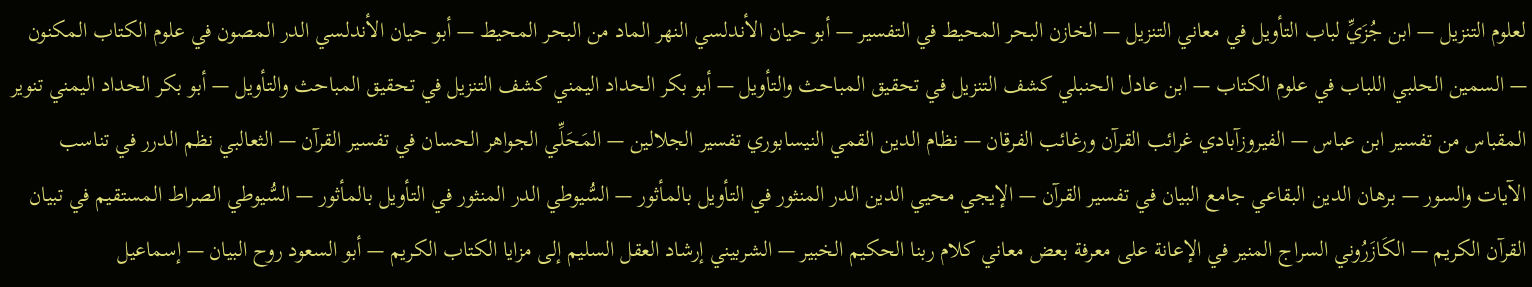لعلوم التنزيل — ابن جُزَيِّ لباب التأويل في معاني التنزيل — الخازن البحر المحيط في التفسير — أبو حيان الأندلسي النهر الماد من البحر المحيط — أبو حيان الأندلسي الدر المصون في علوم الكتاب المكنون — السمين الحلبي اللباب في علوم الكتاب — ابن عادل الحنبلي كشف التنزيل في تحقيق المباحث والتأويل — أبو بكر الحداد اليمني كشف التنزيل في تحقيق المباحث والتأويل — أبو بكر الحداد اليمني تنوير المقباس من تفسير ابن عباس — الفيروزآبادي غرائب القرآن ورغائب الفرقان — نظام الدين القمي النيسابوري تفسير الجلالين — المَحَلِّي الجواهر الحسان في تفسير القرآن — الثعالبي نظم الدرر في تناسب الآيات والسور — برهان الدين البقاعي جامع البيان في تفسير القرآن — الإيجي محيي الدين الدر المنثور في التأويل بالمأثور — السُّيوطي الدر المنثور في التأويل بالمأثور — السُّيوطي الصراط المستقيم في تبيان القرآن الكريم — الكَازَرُوني السراج المنير في الإعانة على معرفة بعض معاني كلام ربنا الحكيم الخبير — الشربيني إرشاد العقل السليم إلى مزايا الكتاب الكريم — أبو السعود روح البيان — إسماعيل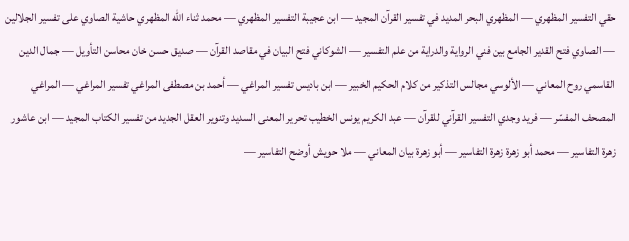حقي التفسير المظهري — المظهري البحر المديد في تفسير القرآن المجيد — ابن عجيبة التفسير المظهري — محمد ثناء الله المظهري حاشية الصاوي على تفسير الجلالين — الصاوي فتح القدير الجامع بين فني الرواية والدراية من علم التفسير — الشوكاني فتح البيان في مقاصد القرآن — صديق حسن خان محاسن التأويل — جمال الدين القاسمي روح المعاني — الألوسي مجالس التذكير من كلام الحكيم الخبير — ابن باديس تفسير المراغي — أحمد بن مصطفى المراغي تفسير المراغي — المراغي المصحف المفسّر — فريد وجدي التفسير القرآني للقرآن — عبد الكريم يونس الخطيب تحرير المعنى السديد وتنوير العقل الجديد من تفسير الكتاب المجيد — ابن عاشور زهرة التفاسير — محمد أبو زهرة زهرة التفاسير — أبو زهرة بيان المعاني — ملا حويش أوضح التفاسير —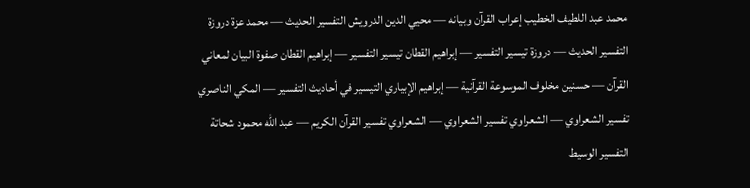محمد عبد اللطيف الخطيب إعراب القرآن وبيانه — محيي الدين الدرويش التفسير الحديث — محمد عزة دروزة التفسير الحديث — دروزة تيسير التفسير — إبراهيم القطان تيسير التفسير — إبراهيم القطان صفوة البيان لمعاني القرآن — حسنين مخلوف الموسوعة القرآنية — إبراهيم الإبياري التيسير في أحاديث التفسير — المكي الناصري تفسير الشعراوي — الشعراوي تفسير الشعراوي — الشعراوي تفسير القرآن الكريم — عبد الله محمود شحاتة التفسير الوسيط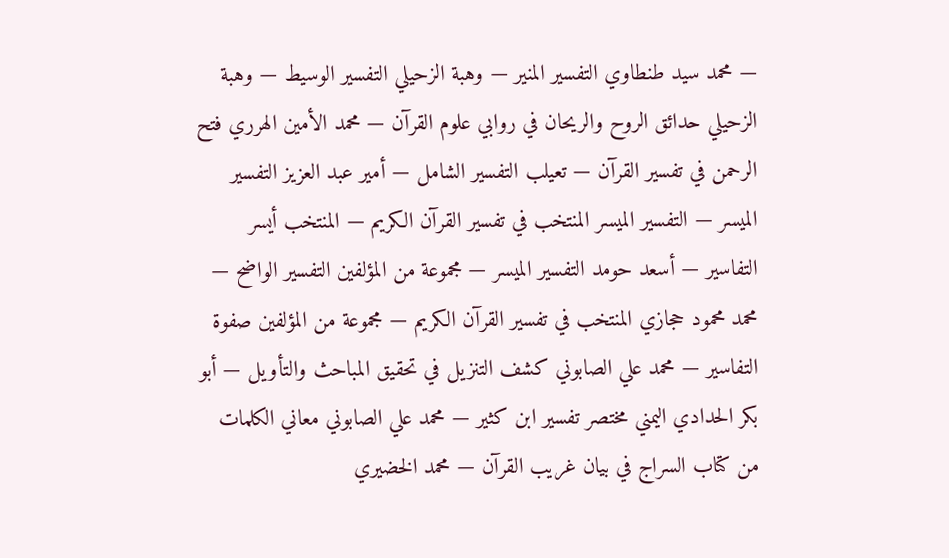— محمد سيد طنطاوي التفسير المنير — وهبة الزحيلي التفسير الوسيط — وهبة الزحيلي حدائق الروح والريحان في روابي علوم القرآن — محمد الأمين الهرري فتح الرحمن في تفسير القرآن — تعيلب التفسير الشامل — أمير عبد العزيز التفسير الميسر — التفسير الميسر المنتخب في تفسير القرآن الكريم — المنتخب أيسر التفاسير — أسعد حومد التفسير الميسر — مجموعة من المؤلفين التفسير الواضح — محمد محمود حجازي المنتخب في تفسير القرآن الكريم — مجموعة من المؤلفين صفوة التفاسير — محمد علي الصابوني كشف التنزيل في تحقيق المباحث والتأويل — أبو بكر الحدادي اليمني مختصر تفسير ابن كثير — محمد علي الصابوني معاني الكلمات من كتاب السراج في بيان غريب القرآن — محمد الخضيري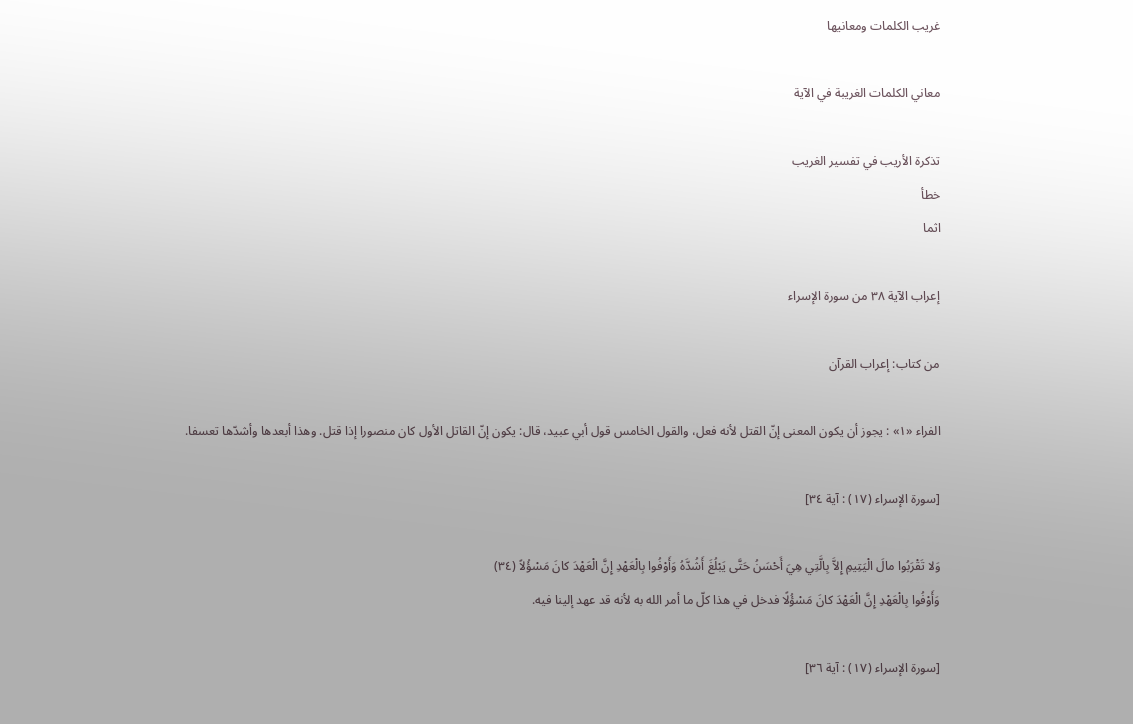غريب الكلمات ومعانيها

معاني الكلمات الغريبة في الآية

تذكرة الأريب في تفسير الغريب
خطأ
اثما

إعراب الآية ٣٨ من سورة الإسراء

من كتاب: إعراب القرآن

الفراء «١» : يجوز أن يكون المعنى إنّ القتل لأنه فعل، والقول الخامس قول أبي عبيد، قال: يكون إنّ القاتل الأول كان منصورا إذا قتل. وهذا أبعدها وأشدّها تعسفا.

[سورة الإسراء (١٧) : آية ٣٤]

وَلا تَقْرَبُوا مالَ الْيَتِيمِ إِلاَّ بِالَّتِي هِيَ أَحْسَنُ حَتَّى يَبْلُغَ أَشُدَّهُ وَأَوْفُوا بِالْعَهْدِ إِنَّ الْعَهْدَ كانَ مَسْؤُلاً (٣٤)
وَأَوْفُوا بِالْعَهْدِ إِنَّ الْعَهْدَ كانَ مَسْؤُلًا فدخل في هذا كلّ ما أمر الله به لأنه قد عهد إلينا فيه.

[سورة الإسراء (١٧) : آية ٣٦]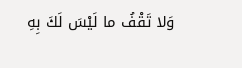وَلا تَقْفُ ما لَيْسَ لَكَ بِهِ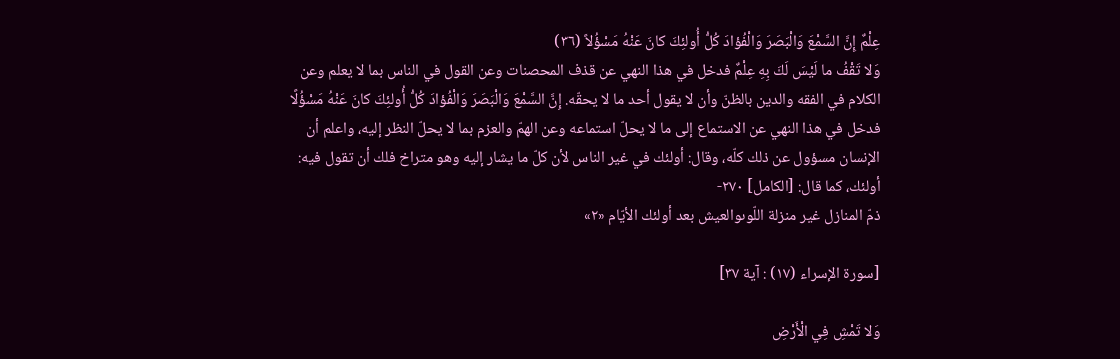عِلْمٌ إِنَّ السَّمْعَ وَالْبَصَرَ وَالْفُؤادَ كُلُّ أُولئِكَ كانَ عَنْهُ مَسْؤُلاً (٣٦)
وَلا تَقْفُ ما لَيْسَ لَكَ بِهِ عِلْمٌ فدخل في هذا النهي عن قذف المحصنات وعن القول في الناس بما لا يعلم وعن الكلام في الفقه والدين بالظنّ وأن لا يقول أحد ما لا يحقّه. إِنَّ السَّمْعَ وَالْبَصَرَ وَالْفُؤادَ كُلُّ أُولئِكَ كانَ عَنْهُ مَسْؤُلًا فدخل في هذا النهي عن الاستماع إلى ما لا يحلّ استماعه وعن الهمّ والعزم بما لا يحلّ النظر إليه، واعلم أن الإنسان مسؤول عن ذلك كلّه، وقال: أولئك في غير الناس لأن كلّ ما يشار إليه وهو متراخ فلك أن تقول فيه: أولئك، كما قال: [الكامل] ٢٧٠-
ذمّ المنازل غير منزلة اللّوىوالعيش بعد أولئك الأيّام «٢»

[سورة الإسراء (١٧) : آية ٣٧]

وَلا تَمْشِ فِي الْأَرْضِ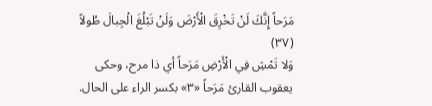مَرَحاً إِنَّكَ لَنْ تَخْرِقَ الْأَرْضَ وَلَنْ تَبْلُغَ الْجِبالَ طُولاً (٣٧)
وَلا تَمْشِ فِي الْأَرْضِ مَرَحاً أي ذا مرح، وحكى يعقوب القارئ مَرَحاً «٣» بكسر الراء على الحال.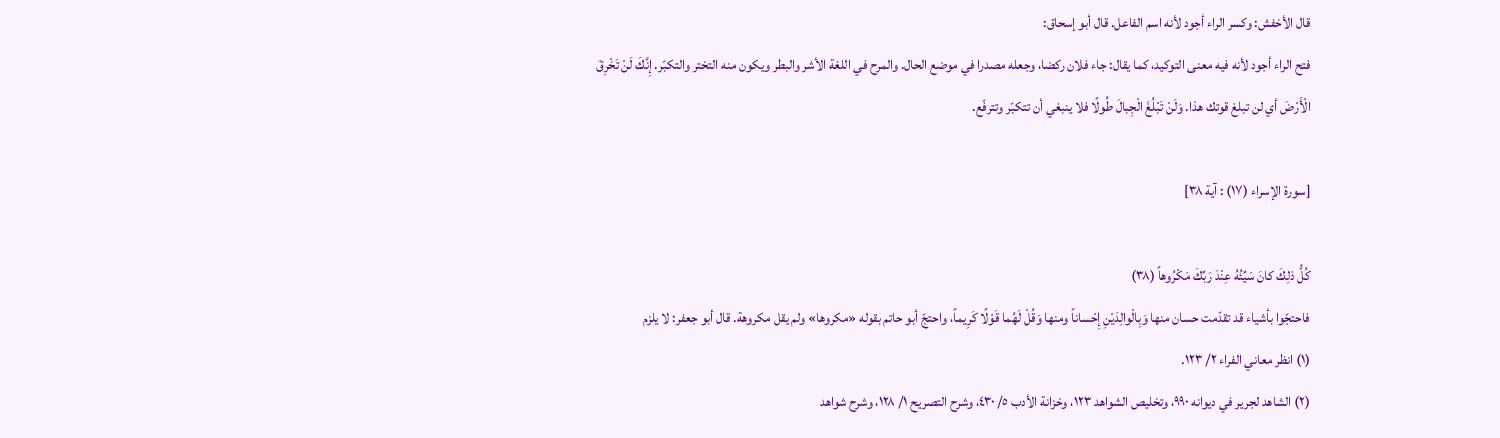قال الأخفش: وكسر الراء أجود لأنه اسم الفاعل. قال أبو إسحاق:
فتح الراء أجود لأنه فيه معنى التوكيد، كما يقال: جاء فلان ركضا، وجعله مصدرا في موضع الحال. والمرح في اللغة الأشر والبطر ويكون منه التختر والتكبّر. إِنَّكَ لَنْ تَخْرِقَ الْأَرْضَ أي لن تبلغ قوتك هذا. وَلَنْ تَبْلُغَ الْجِبالَ طُولًا فلا ينبغي أن تتكبّر وتترفّع.

[سورة الإسراء (١٧) : آية ٣٨]

كُلُّ ذلِكَ كانَ سَيِّئُهُ عِنْدَ رَبِّكَ مَكْرُوهاً (٣٨)
فاحتجّوا بأشياء قد تقدّمت حسان منها وَبِالْوالِدَيْنِ إِحْساناً ومنها وَقُلْ لَهُما قَوْلًا كَرِيماً، واحتجّ أبو حاتم بقوله «مكروها» ولم يقل مكروهة. قال أبو جعفر: لا يلزم
(١) انظر معاني الفراء ٢/ ١٢٣.
(٢) الشاهد لجرير في ديوانه ٩٩٠، وتخليص الشواهد ١٢٣، وخزانة الأدب ٥/ ٤٣٠، وشرح التصريح ١/ ١٢٨، وشرح شواهد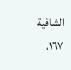الشافية ١٦٧،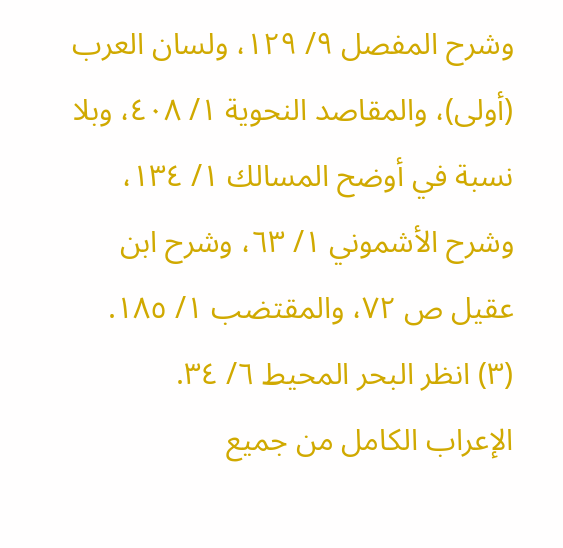وشرح المفصل ٩/ ١٢٩، ولسان العرب (أولى)، والمقاصد النحوية ١/ ٤٠٨، وبلا نسبة في أوضح المسالك ١/ ١٣٤، وشرح الأشموني ١/ ٦٣، وشرح ابن عقيل ص ٧٢، والمقتضب ١/ ١٨٥.
(٣) انظر البحر المحيط ٦/ ٣٤.
الإعراب الكامل من جميع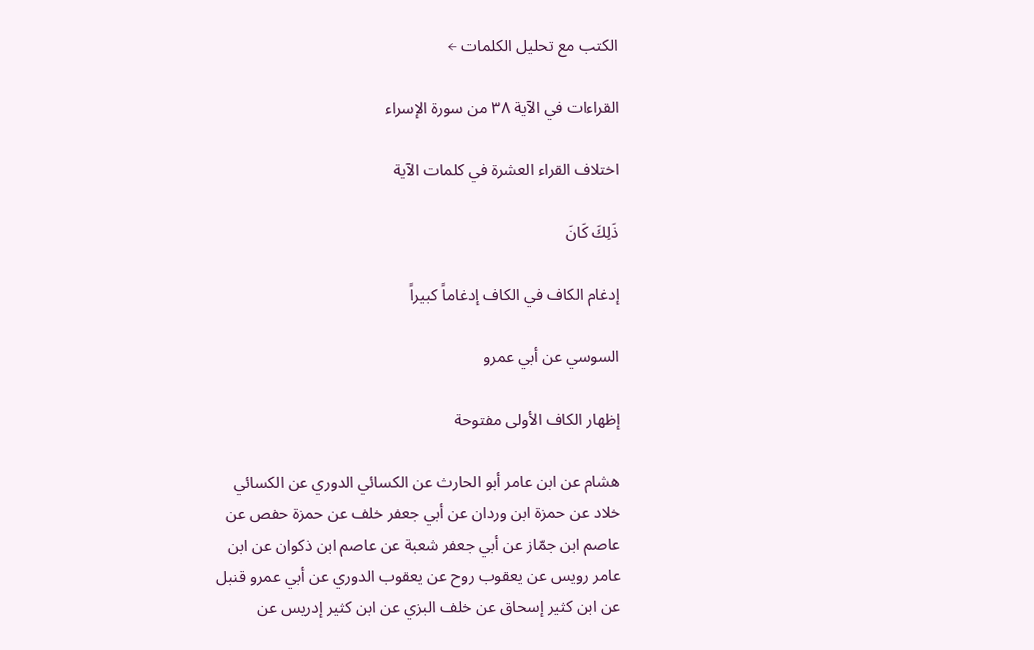الكتب مع تحليل الكلمات ←

القراءات في الآية ٣٨ من سورة الإسراء

اختلاف القراء العشرة في كلمات الآية

ذَلِكَ كَانَ

إدغام الكاف في الكاف إدغاماً كبيراً

السوسي عن أبي عمرو

إظهار الكاف الأولى مفتوحة

هشام عن ابن عامر أبو الحارث عن الكسائي الدوري عن الكسائي خلاد عن حمزة ابن وردان عن أبي جعفر خلف عن حمزة حفص عن عاصم ابن جمّاز عن أبي جعفر شعبة عن عاصم ابن ذكوان عن ابن عامر رويس عن يعقوب روح عن يعقوب الدوري عن أبي عمرو قنبل عن ابن كثير إسحاق عن خلف البزي عن ابن كثير إدريس عن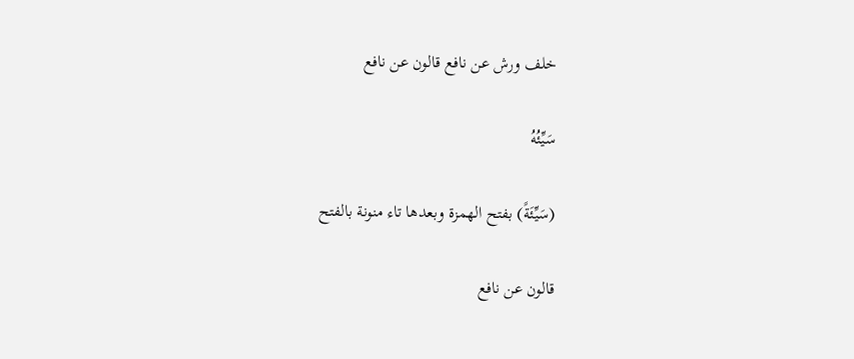خلف ورش عن نافع قالون عن نافع

سَيِّئُهُ

(سَيِّئَةً) بفتح الهمزة وبعدها تاء منونة بالفتح

قالون عن نافع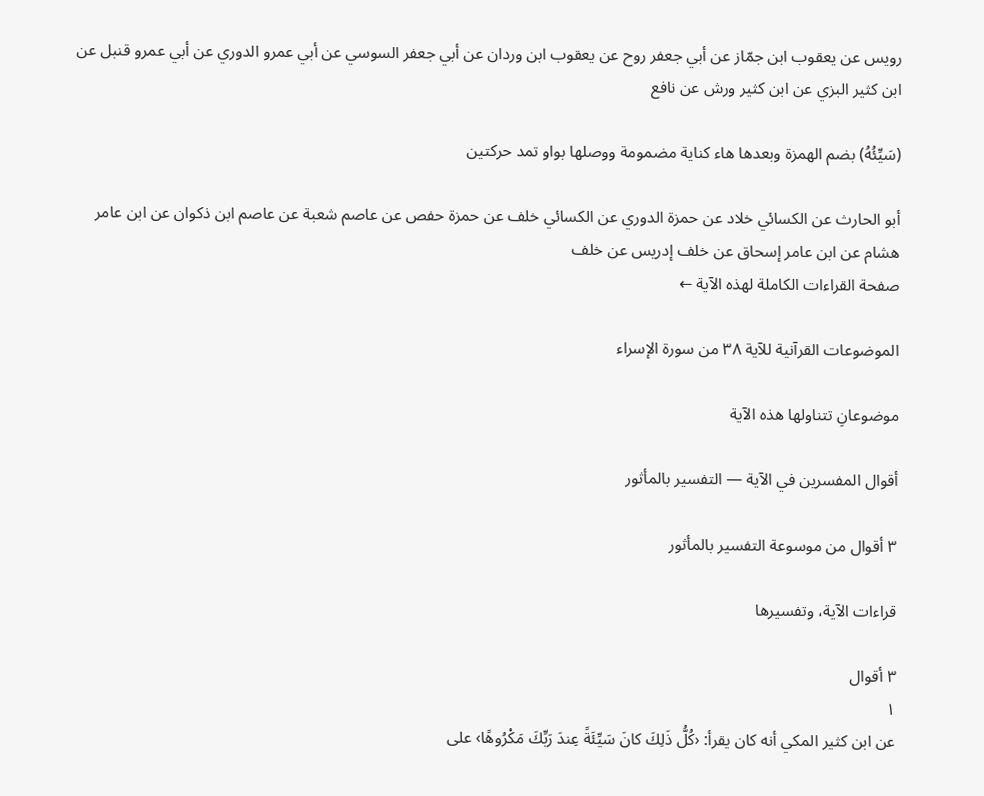رويس عن يعقوب ابن جمّاز عن أبي جعفر روح عن يعقوب ابن وردان عن أبي جعفر السوسي عن أبي عمرو الدوري عن أبي عمرو قنبل عن ابن كثير البزي عن ابن كثير ورش عن نافع

(سَيِّئُهُ) بضم الهمزة وبعدها هاء كناية مضمومة ووصلها بواو تمد حركتين

أبو الحارث عن الكسائي خلاد عن حمزة الدوري عن الكسائي خلف عن حمزة حفص عن عاصم شعبة عن عاصم ابن ذكوان عن ابن عامر هشام عن ابن عامر إسحاق عن خلف إدريس عن خلف
صفحة القراءات الكاملة لهذه الآية ←

الموضوعات القرآنية للآية ٣٨ من سورة الإسراء

موضوعانِ تتناولها هذه الآية

أقوال المفسرين في الآية — التفسير بالمأثور

٣ أقوال من موسوعة التفسير بالمأثور

قراءات الآية، وتفسيرها

٣ أقوال
١
عن ابن كثير المكي أنه كان يقرأ: ‹كُلُّ ذَلِكَ كانَ سَيِّئَةً عِندَ رَبِّكَ مَكْرُوهًا› على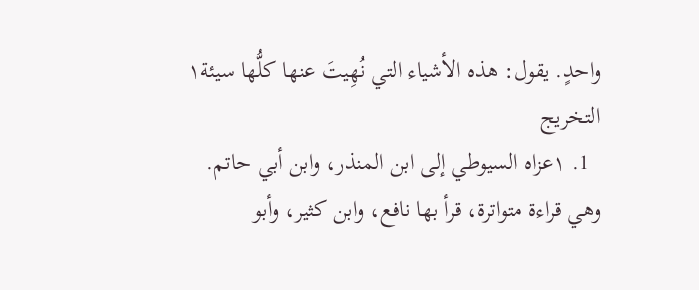واحدٍ. يقول: هذه الأشياء التي نُهِيتَ عنها كلُّها سيئة١
التخريج
  1. ١عزاه السيوطي إلى ابن المنذر، وابن أبي حاتم. وهي قراءة متواترة، قرأ بها نافع، وابن كثير، وأبو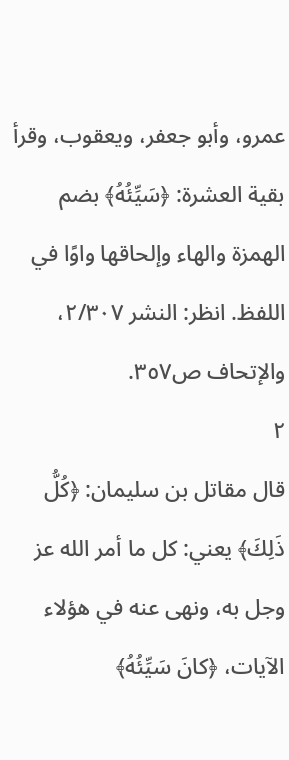عمرو، وأبو جعفر، ويعقوب، وقرأ بقية العشرة: ﴿سَيِّئُهُ﴾ بضم الهمزة والهاء وإلحاقها واوًا في اللفظ. انظر: النشر ٢/٣٠٧، والإتحاف ص٣٥٧.
٢
قال مقاتل بن سليمان: ﴿كُلُّ ذَلِكَ﴾ يعني: كل ما أمر الله عز وجل به، ونهى عنه في هؤلاء الآيات، ﴿كانَ سَيِّئُهُ﴾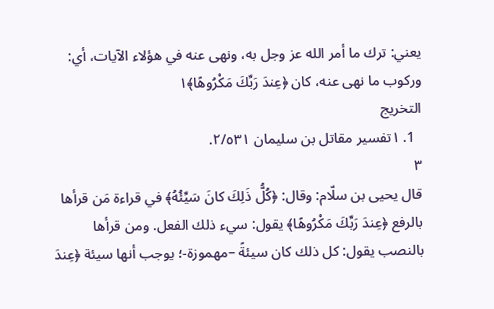يعني: ترك ما أمر الله عز وجل به، ونهى عنه في هؤلاء الآيات، أي: وركوب ما نهى عنه، كان ﴿عِندَ رَبِّكَ مَكْرُوهًا﴾١
التخريج
  1. ١تفسير مقاتل بن سليمان ٢/٥٣١.
٣
قال يحيى بن سلّام: وقال: ﴿كُلُّ ذَلِكَ كانَ سَيِّئُهُ﴾ في قراءة مَن قرأها بالرفع ﴿عِندَ رَبِّكَ مَكْرُوهًا﴾ يقول: سيء ذلك الفعل. ومن قرأها بالنصب يقول: كل ذلك كان سيئةً –مهموزة-؛ يوجب أنها سيئة ﴿عِندَ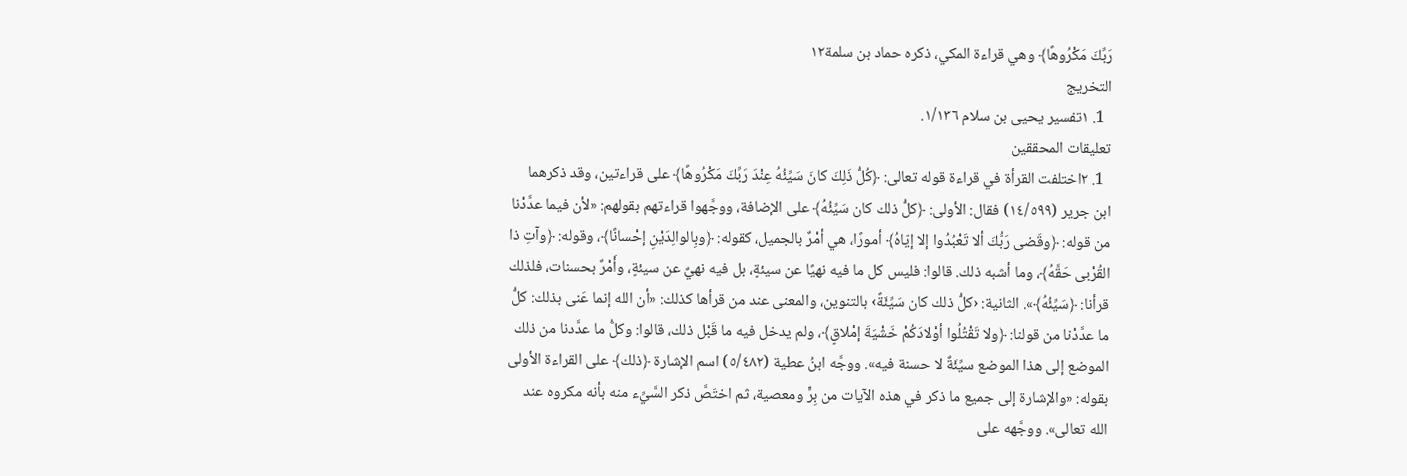رَبِّكَ مَكْرُوهًا﴾ وهي قراءة المكي، ذكره حماد بن سلمة١٢
التخريج
  1. ١تفسير يحيى بن سلام ١/١٣٦.
تعليقات المحققين
  1. ٢اختلفت القرأة في قراءة قوله تعالى: ﴿كُلُّ ذَلِكَ كانَ سَيِّئُهُ عِنْدَ رَبِّكَ مَكْرُوهًا﴾ على قراءتين، وقد ذكرهما ابن جرير (١٤/٥٩٩) فقال: الأولى: ﴿كلُّ ذلك كان سَيِّئُهُ﴾ على الإضافة، ووجَّهوا قراءتهم بقولهم: «لأن فيما عدَّدْنا من قوله: ﴿وقَضى رَبُّكَ ألا تَعْبُدُوا إلا إيّاهُ﴾ أمورًا، هي أمْرٌ بالجميل، كقوله: ﴿وبِالوالِدَيْنِ إحْسانًا﴾، وقوله: ﴿وآتِ ذا القُرْبى حَقَّهُ﴾، وما أشبه ذلك. قالوا: فليس كل ما فيه نهيًا عن سيئةٍ، بل فيه نهيٌ عن سيئةٍ، وأَمْرٌ بحسنات، فلذلك قرأنا: ﴿سَيِّئُهُ﴾». الثانية: ‹كلُّ ذلك كان سَيِّئَةً› بالتنوين، والمعنى عند من قرأها كذلك: «أن الله إنما عَنى بذلك: كلُّ ما عدَّدْنا من قولنا: ﴿ولا تَقْتُلُوا أوْلادَكُمْ خَشْيَةَ إمْلاقٍ﴾، ولم يدخل فيه ما قَبْل ذلك، قالوا: وكلُّ ما عدَّدنا من ذلك الموضع إلى هذا الموضع سيِّئَةٌ لا حسنة فيه». ووجَّه ابنُ عطية (٥/٤٨٢) اسم الإشارة ﴿ذلك﴾ على القراءة الأولى بقوله: «والإشارة إلى جميع ما ذكر في هذه الآيات من بِرٍّ ومعصية، ثم اختَصَّ ذكر السَّيِّء منه بأنه مكروه عند الله تعالى». ووجَّهه على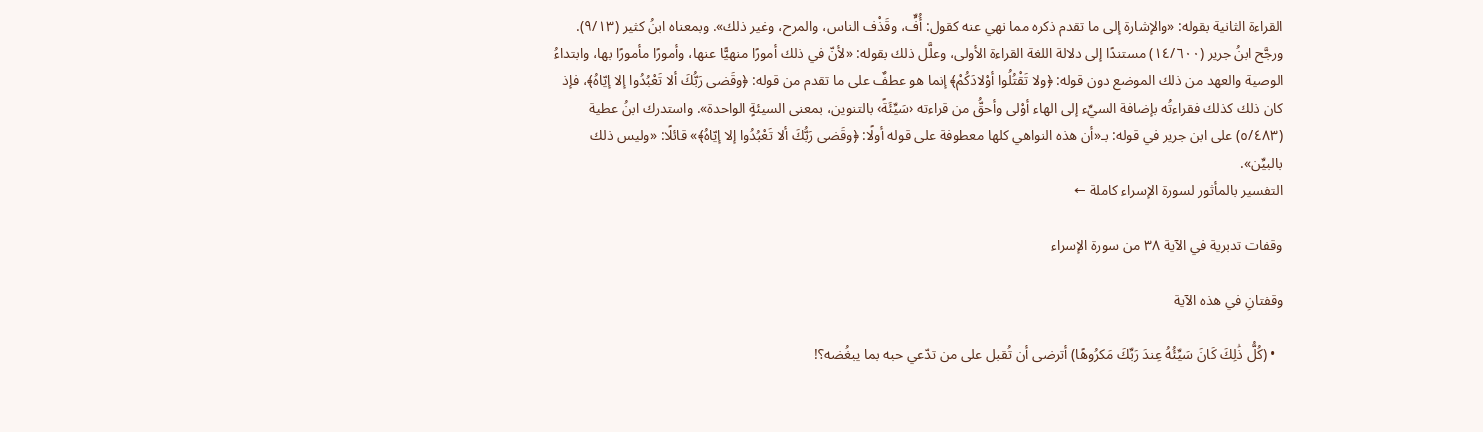القراءة الثانية بقوله: «والإشارة إلى ما تقدم ذكره مما نهي عنه كقول: أُفٍّ، وقَذْف الناس، والمرح، وغير ذلك». وبمعناه ابنُ كثير (٩/١٣). ورجَّح ابنُ جرير (١٤/٦٠٠) مستندًا إلى دلالة اللغة القراءة الأولى، وعلَّل ذلك بقوله: «لأنّ في ذلك أمورًا منهيًّا عنها، وأمورًا مأمورًا بها، وابتداءُ الوصية والعهد من ذلك الموضع دون قوله: ﴿ولا تَقْتُلُوا أوْلادَكُمْ﴾ إنما هو عطفٌ على ما تقدم من قوله: ﴿وقَضى رَبُّكَ ألا تَعْبُدُوا إلا إيّاهُ﴾، فإذ كان ذلك كذلك فقراءتُه بإضافة السيِّء إلى الهاء أوْلى وأحقُّ من قراءته ‹سَيِّئَةً› بالتنوين، بمعنى السيئةٍ الواحدة». واستدرك ابنُ عطية (٥/٤٨٣) على ابن جرير في قوله: بـ«أن هذه النواهي كلها معطوفة على قوله أولًا: ﴿وقَضى رَبُّكَ ألا تَعْبُدُوا إلا إيّاهُ﴾» قائلًا: «وليس ذلك بالبيِّن».
التفسير بالمأثور لسورة الإسراء كاملة ←

وقفات تدبرية في الآية ٣٨ من سورة الإسراء

وقفتانِ في هذه الآية

  • (كُلُّ ذَٰلِكَ كَانَ سَيِّئُهُ عِندَ رَبِّكَ مَكرُوهًا) أترضى أن تُقبل على من تدّعي حبه بما يبغُضه؟!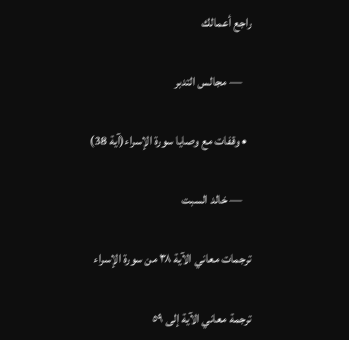راجع أعمالك

    — مجالس التدبر

  • وقفات مع وصايا سورة الإسراء(آية 38)

    — خالد السبت

ترجمات معاني الآية ٣٨ من سورة الإسراء

ترجمة معاني الآية إلى ٥٩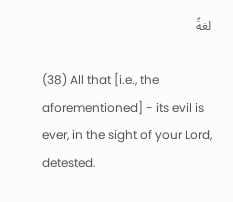لغةً

(38) All that [i.e., the aforementioned] - its evil is ever, in the sight of your Lord, detested.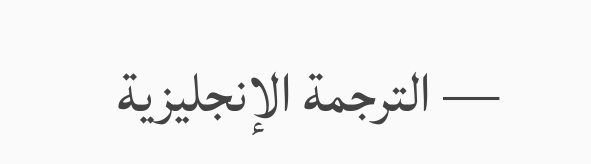— الترجمة الإنجليزية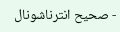- صحيح انترناشونال